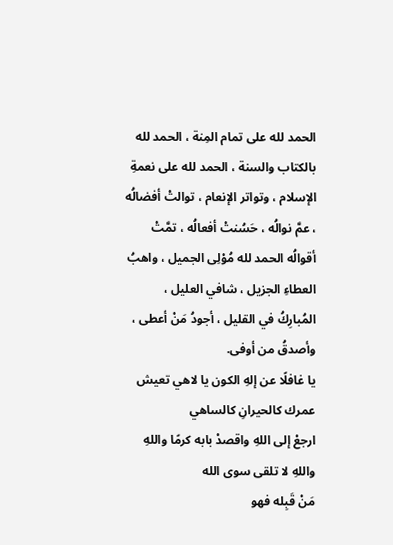الحمد لله على تمام المِنة ، الحمد لله بالكتاب والسنة ، الحمد لله على نعمةِ الإسلام ، وتواتر الإنعام ، توالتْ أفضالُه ، عمَّ نوالُه ، حَسُنتْ أفعالُه ، تمَّتْ أقوالُه الحمد لله مُوْلِى الجميل ، واهبُ العطاءِ الجزيل ، شافي العليل ، المُبارِكُ في القليل ، أجودُ مَنْ أعطى ، وأصدقُ من أوفى.
يا غافلًا عن إلهِ الكون يا لاهي تعيش عمرك كالحيرانِ كالساهي
ارجعْ إلى اللهِ واقصدْ بابه كرمًا واللهِ واللهِ لا تلقى سوى الله
مَنْ قَبِله فهو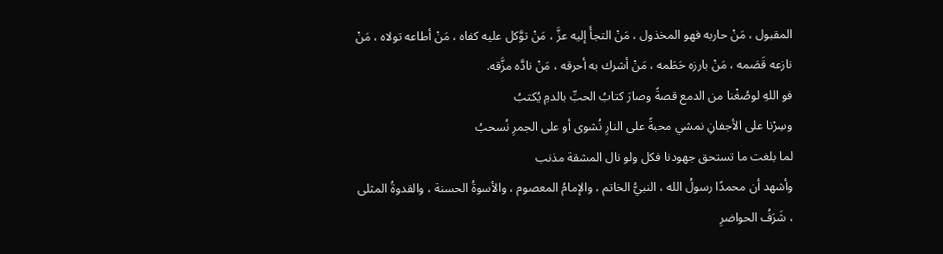المقبول ، مَنْ حاربه فهو المخذول ، مَنْ التجأَ إليه عزَّ ، مَنْ توَّكل عليه كفاه ، مَنْ أطاعه تولاه ، مَنْ نازعه قَصَمه ، مَنْ بارزه حَطَمه ، مَنْ أشرك به أحرقه ، مَنْ نادَّه مزَّقه.
فو اللهِ لوصُغْنا من الدمع قصةً وصارَ كتابُ الحبِّ بالدمِ يُكتبُ
وسِرْنا على الأجفانِ نمشي محبةً على النارِ نُشوى أو على الجمرِ نُسحبُ
لما بلغت ما تستحق جهودنا فكل ولو نال المشقة مذنب
وأشهد أن محمدًا رسولُ الله ، النبيُّ الخاتم ، والإمامُ المعصوم ، والأسوةُ الحسنة ، والقدوةُ المثلى ، شَرَفُ الحواضرِ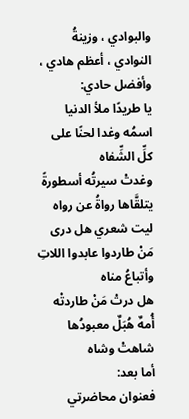والبوادي ، وزينةُ النوادي ، أعظم هادي ، وأفضل حادي:
يا طريدًا ملأ الدنيا اسمُه وغدا لحنًا على كلِّ الشِّفاه
وغدتْ سيرتُه أسطورةً يتلقَّاها رواةُ عن رواه
ليت شعري هل درى مَنْ طاردوا عابدوا اللاتِ وأتباعُ مناه
هل درتْ مَنْ طاردتْه أُمهٌ هُبَلٌ معبودُها شاهتْ وشاه
أما بعد:
فعنوان محاضرتي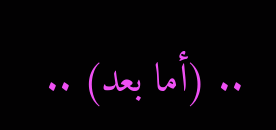.. (أما بعد) ..